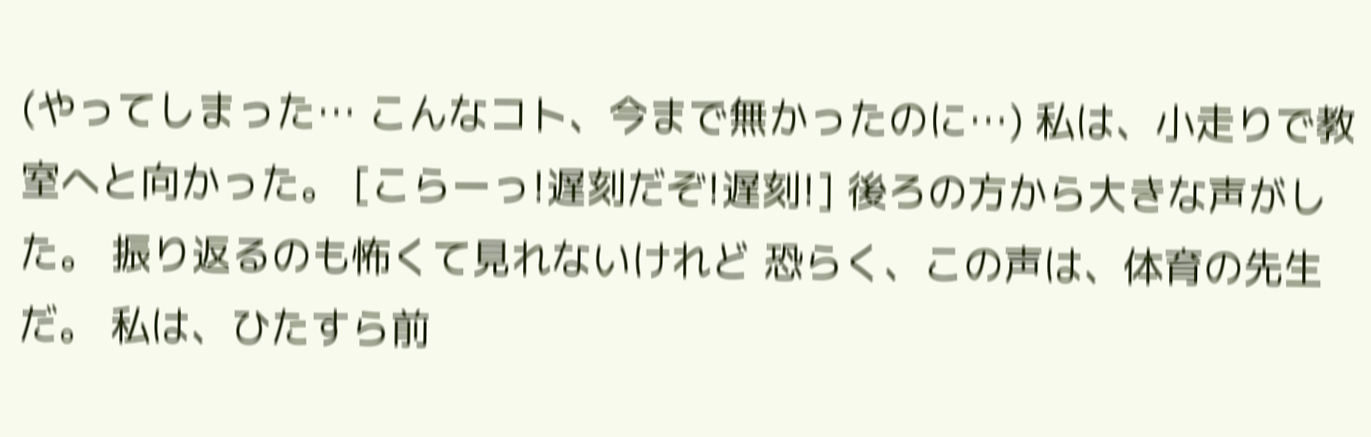(やってしまった… こんなコト、今まで無かったのに…) 私は、小走りで教室へと向かった。 [こらーっ!遅刻だぞ!遅刻!] 後ろの方から大きな声がした。 振り返るのも怖くて見れないけれど 恐らく、この声は、体育の先生だ。 私は、ひたすら前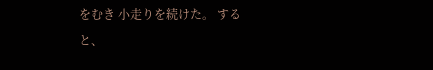をむき 小走りを続けた。 すると、